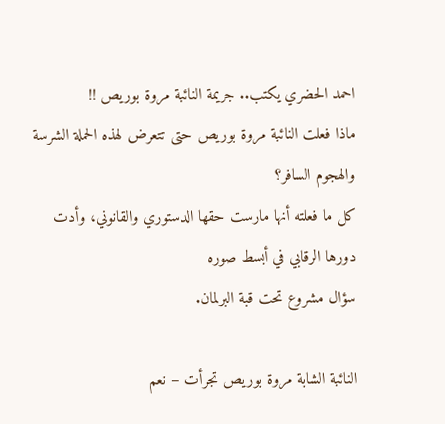احمد الحضري يكتب.. جريمة النائبة مروة بوريص !!
ماذا فعلت النائبة مروة بوريص حتى تتعرض لهذه الحملة الشرسة والهجوم السافر؟
كل ما فعلته أنها مارست حقها الدستوري والقانوني، وأدت دورها الرقابي في أبسط صوره
سؤال مشروع تحت قبة البرلمان.

النائبة الشابة مروة بوريص تجرأت – نعم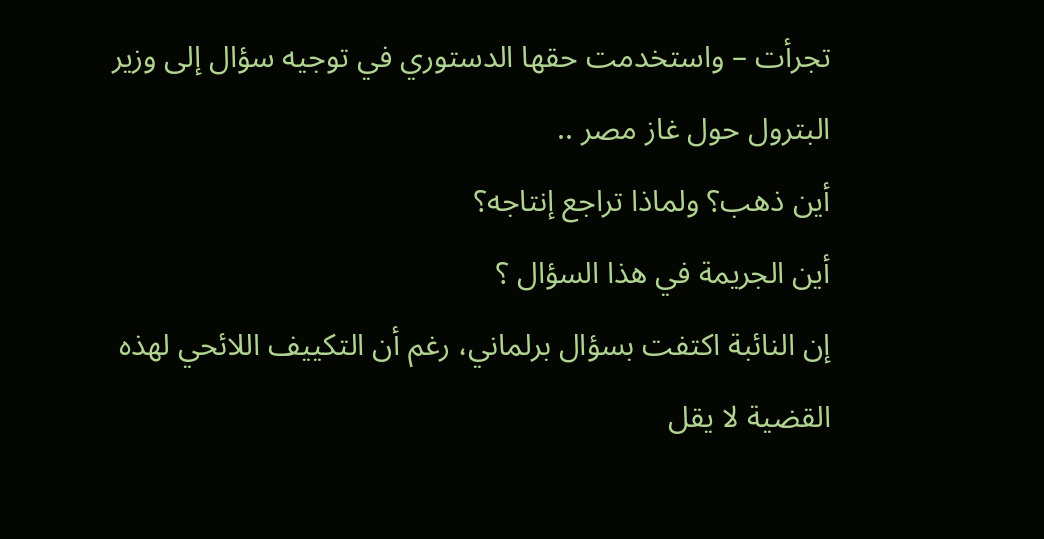تجرأت – واستخدمت حقها الدستوري في توجيه سؤال إلى وزير البترول حول غاز مصر ..
أين ذهب؟ ولماذا تراجع إنتاجه؟
أين الجريمة في هذا السؤال ؟
إن النائبة اكتفت بسؤال برلماني، رغم أن التكييف اللائحي لهذه القضية لا يقل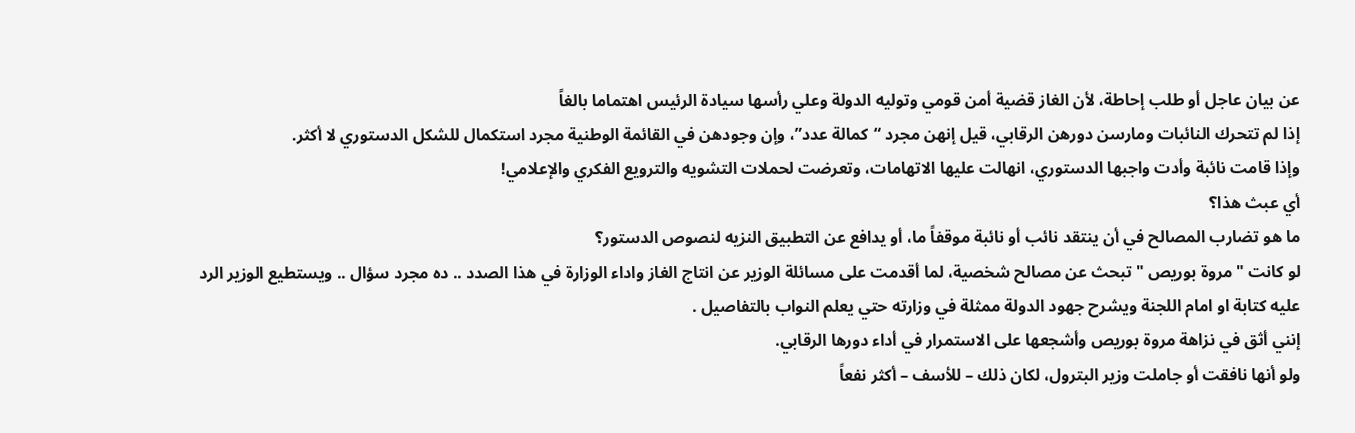عن بيان عاجل أو طلب إحاطة، لأن الغاز قضية أمن قومي وتوليه الدولة وعلي رأسها سيادة الرئيس اهتماما بالغاً
إذا لم تتحرك النائبات ومارسن دورهن الرقابي، قيل إنهن مجرد “كمالة عدد”، وإن وجودهن في القائمة الوطنية مجرد استكمال للشكل الدستوري لا أكثر.
وإذا قامت نائبة وأدت واجبها الدستوري، انهالت عليها الاتهامات، وتعرضت لحملات التشويه والترويع الفكري والإعلامي!
أي عبث هذا؟
ما هو تضارب المصالح في أن ينتقد نائب أو نائبة موقفاً ما، أو يدافع عن التطبيق النزيه لنصوص الدستور؟
لو كانت "مروة بوريص " تبحث عن مصالح شخصية، لما أقدمت على مسائلة الوزير عن انتاج الغاز واداء الوزارة في هذا الصدد .. ده مجرد سؤال .. ويستطيع الوزير الرد عليه كتابة او امام اللجنة ويشرح جهود الدولة ممثلة في وزارته حتي يعلم النواب بالتفاصيل .
إنني أثق في نزاهة مروة بوريص وأشجعها على الاستمرار في أداء دورها الرقابي.
ولو أنها نافقت أو جاملت وزير البترول، لكان ذلك – للأسف – أكثر نفعاً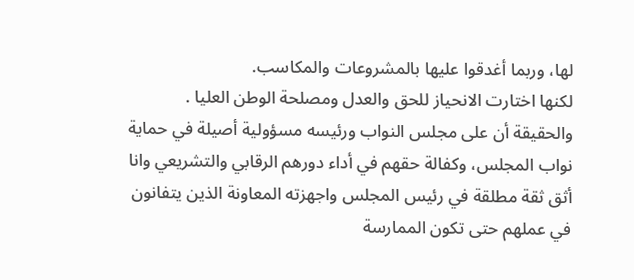لها، وربما أغدقوا عليها بالمشروعات والمكاسب.
لكنها اختارت الانحياز للحق والعدل ومصلحة الوطن العليا .
والحقيقة أن على مجلس النواب ورئيسه مسؤولية أصيلة في حماية نواب المجلس، وكفالة حقهم في أداء دورهم الرقابي والتشريعي وانا أثق ثقة مطلقة في رئيس المجلس واجهزته المعاونة الذين يتفانون في عملهم حتى تكون الممارسة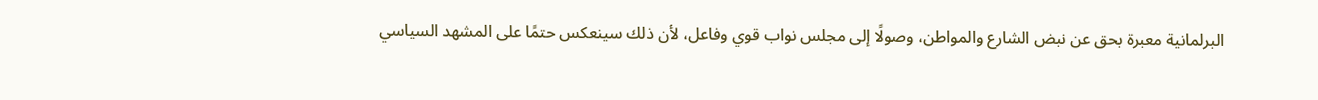البرلمانية معبرة بحق عن نبض الشارع والمواطن، وصولًا إلى مجلس نواب قوي وفاعل، لأن ذلك سينعكس حتمًا على المشهد السياسي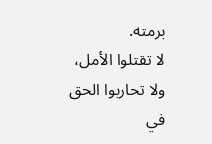برمته.
لا تقتلوا الأمل، ولا تحاربوا الحق في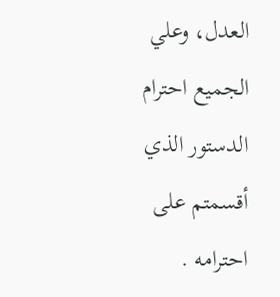العدل، وعلي الجميع احترام الدستور الذي أقسمتم على احترامه .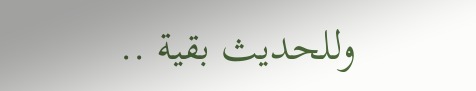وللحديث بقية ..